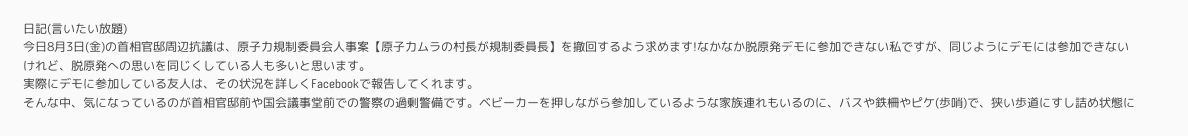日記(言いたい放題)
今日8月3日(金)の首相官邸周辺抗議は、原子力規制委員会人事案【原子力ムラの村長が規制委員長】を撤回するよう求めます!なかなか脱原発デモに参加できない私ですが、同じようにデモには参加できないけれど、脱原発への思いを同じくしている人も多いと思います。
実際にデモに参加している友人は、その状況を詳しくFacebookで報告してくれます。
そんな中、気になっているのが首相官邸前や国会議事堂前での警察の過剰警備です。ベビーカーを押しながら参加しているような家族連れもいるのに、バスや鉄柵やピケ(歩哨)で、狭い歩道にすし詰め状態に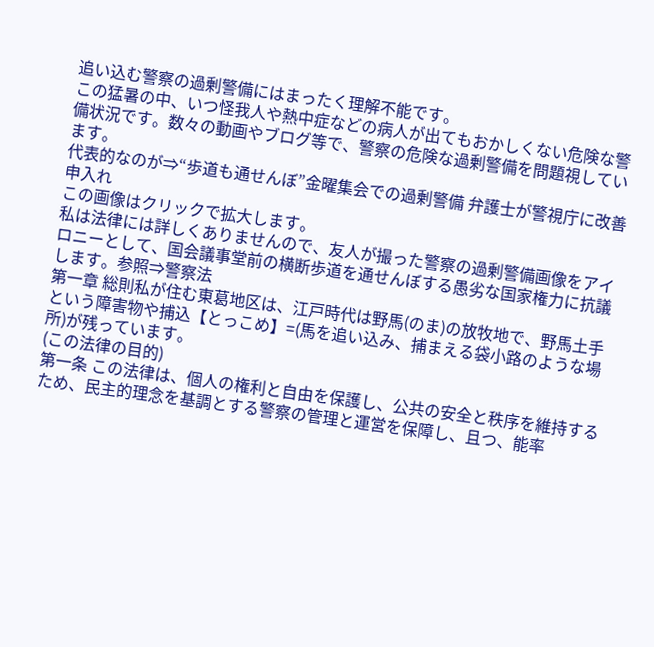追い込む警察の過剰警備にはまったく理解不能です。
この猛暑の中、いつ怪我人や熱中症などの病人が出てもおかしくない危険な警備状況です。数々の動画やブログ等で、警察の危険な過剰警備を問題視しています。
代表的なのが⇒“歩道も通せんぼ”金曜集会での過剰警備 弁護士が警視庁に改善申入れ
この画像はクリックで拡大します。
私は法律には詳しくありませんので、友人が撮った警察の過剰警備画像をアイロニーとして、国会議事堂前の横断歩道を通せんぼする愚劣な国家権力に抗議します。参照⇒警察法
第一章 総則私が住む東葛地区は、江戸時代は野馬(のま)の放牧地で、野馬土手という障害物や捕込【とっこめ】=(馬を追い込み、捕まえる袋小路のような場所)が残っています。
(この法律の目的)
第一条 この法律は、個人の権利と自由を保護し、公共の安全と秩序を維持するため、民主的理念を基調とする警察の管理と運営を保障し、且つ、能率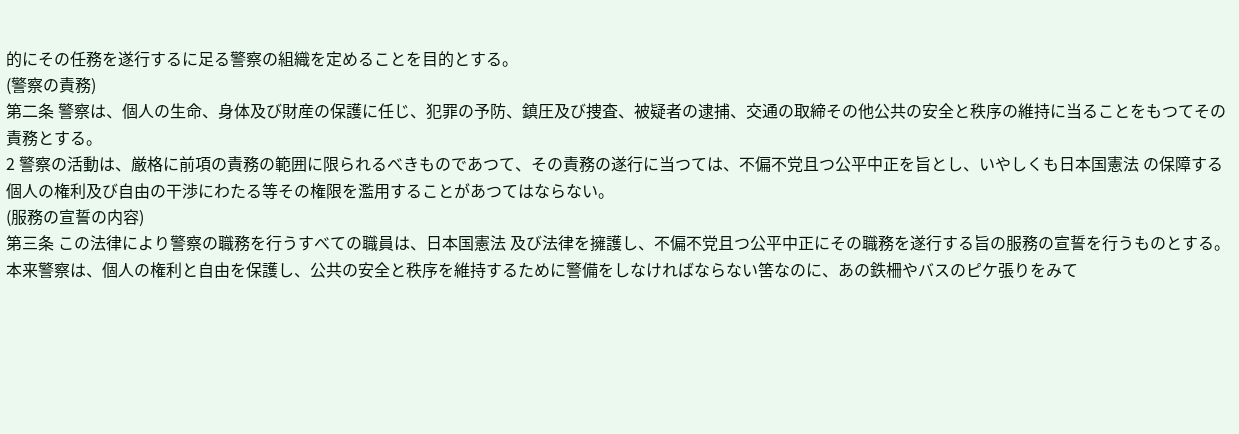的にその任務を遂行するに足る警察の組織を定めることを目的とする。
(警察の責務)
第二条 警察は、個人の生命、身体及び財産の保護に任じ、犯罪の予防、鎮圧及び捜査、被疑者の逮捕、交通の取締その他公共の安全と秩序の維持に当ることをもつてその責務とする。
2 警察の活動は、厳格に前項の責務の範囲に限られるべきものであつて、その責務の遂行に当つては、不偏不党且つ公平中正を旨とし、いやしくも日本国憲法 の保障する個人の権利及び自由の干渉にわたる等その権限を濫用することがあつてはならない。
(服務の宣誓の内容)
第三条 この法律により警察の職務を行うすべての職員は、日本国憲法 及び法律を擁護し、不偏不党且つ公平中正にその職務を遂行する旨の服務の宣誓を行うものとする。
本来警察は、個人の権利と自由を保護し、公共の安全と秩序を維持するために警備をしなければならない筈なのに、あの鉄柵やバスのピケ張りをみて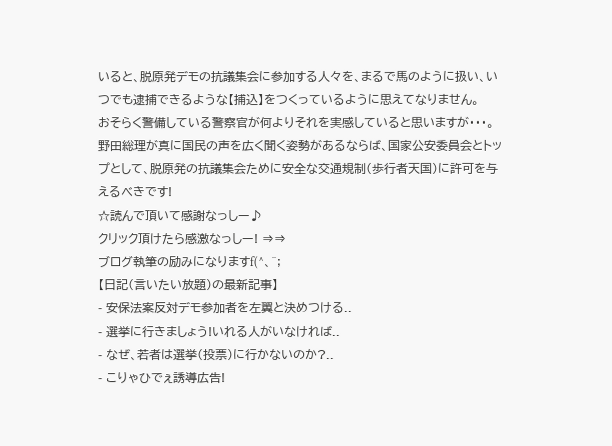いると、脱原発デモの抗議集会に参加する人々を、まるで馬のように扱い、いつでも逮捕できるような【捕込】をつくっているように思えてなりません。
おそらく警備している警察官が何よりそれを実感していると思いますが・・・。野田総理が真に国民の声を広く聞く姿勢があるならば、国家公安委員会とトップとして、脱原発の抗議集会ために安全な交通規制(歩行者天国)に許可を与えるべきです!
☆読んで頂いて感謝なっしー♪
クリック頂けたら感激なっしー! ⇒⇒
ブログ執筆の励みになりますf(^、^;
【日記(言いたい放題)の最新記事】
- 安保法案反対デモ参加者を左翼と決めつける..
- 選挙に行きましょう!いれる人がいなければ..
- なぜ、若者は選挙(投票)に行かないのか?..
- こりゃひでぇ誘導広告!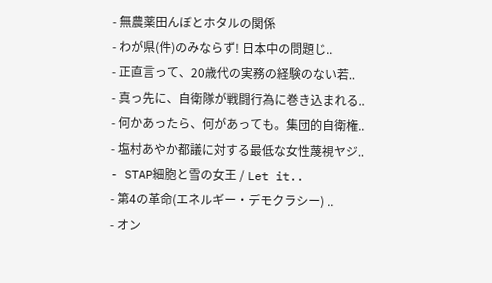- 無農薬田んぼとホタルの関係
- わが県(件)のみならず! 日本中の問題じ..
- 正直言って、20歳代の実務の経験のない若..
- 真っ先に、自衛隊が戦闘行為に巻き込まれる..
- 何かあったら、何があっても。集団的自衛権..
- 塩村あやか都議に対する最低な女性蔑視ヤジ..
- STAP細胞と雪の女王 / Let it..
- 第4の革命(エネルギー・デモクラシー) ..
- オン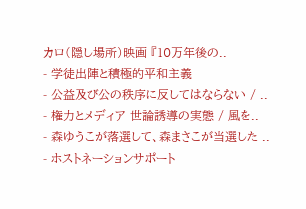カロ(隠し場所)映画 『10万年後の..
- 学徒出陣と積極的平和主義
- 公益及び公の秩序に反してはならない / ..
- 権力とメディア 世論誘導の実態 / 風を..
- 森ゆうこが落選して、森まさこが当選した ..
- ホストネーションサポート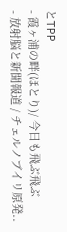とTPP
- 霞ヶ浦の畔(ほとり)/ 今日も飛ぶ飛ぶ
- 放射脳と新聞報道 / チェルノブイリ原発..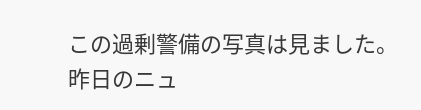この過剰警備の写真は見ました。
昨日のニュ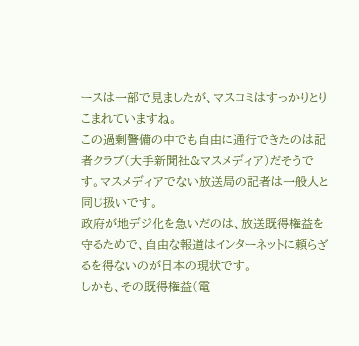ースは一部で見ましたが、マスコミはすっかりとりこまれていますね。
この過剰警備の中でも自由に通行できたのは記者クラブ(大手新聞社&マスメディア)だそうです。マスメディアでない放送局の記者は一般人と同じ扱いです。
政府が地デジ化を急いだのは、放送既得権益を守るためで、自由な報道はインターネットに頼らざるを得ないのが日本の現状です。
しかも、その既得権益(電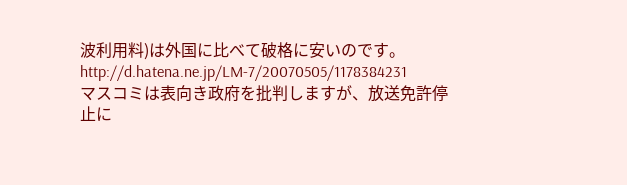波利用料)は外国に比べて破格に安いのです。
http://d.hatena.ne.jp/LM-7/20070505/1178384231
マスコミは表向き政府を批判しますが、放送免許停止に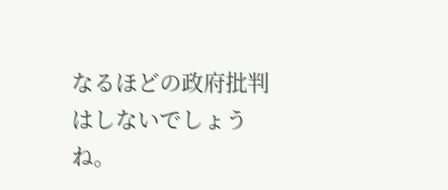なるほどの政府批判はしないでしょうね。